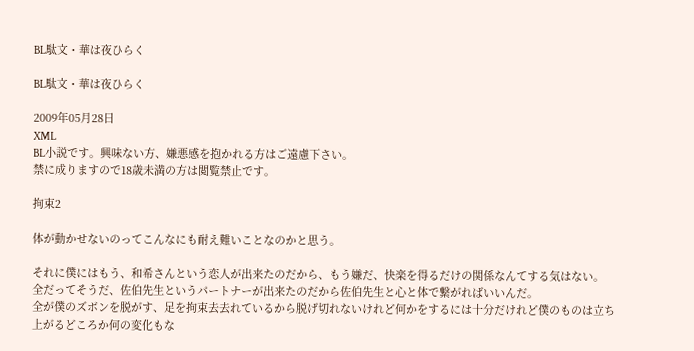BL駄文・華は夜ひらく

BL駄文・華は夜ひらく

2009年05月28日
XML
BL小説です。興味ない方、嫌悪感を抱かれる方はご遠慮下さい。
禁に成りますので18歳未満の方は閲覧禁止です。

拘束2

体が動かせないのってこんなにも耐え難いことなのかと思う。

それに僕にはもう、和希さんという恋人が出来たのだから、もう嫌だ、快楽を得るだけの関係なんてする気はない。
全だってそうだ、佐伯先生というパートナーが出来たのだから佐伯先生と心と体で繋がればいいんだ。
全が僕のズボンを脱がす、足を拘束去去れているから脱げ切れないけれど何かをするには十分だけれど僕のものは立ち上がるどころか何の変化もな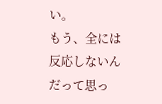い。
もう、全には反応しないんだって思っ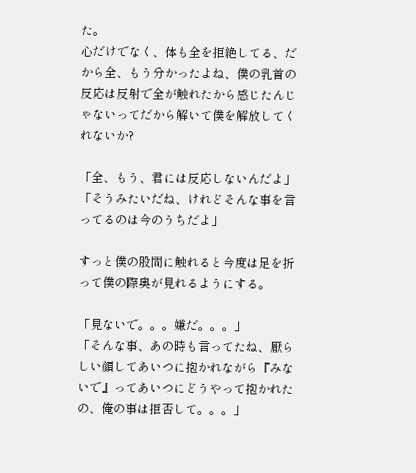た。
心だけでなく、体も全を拒絶してる、だから全、もう分かったよね、僕の乳首の反応は反射で全が触れたから感じたんじゃないってだから解いて僕を解放してくれないか?

「全、もう、君には反応しないんだよ」
「そうみたいだね、けれどそんな事を言ってるのは今のうちだよ」

すっと僕の股間に触れると今度は足を折って僕の際奥が見れるようにする。

「見ないで。。。嫌だ。。。」
「そんな事、あの時も言ってたね、厭らしい顔してあいつに抱かれながら『みないで』ってあいつにどうやって抱かれたの、俺の事は拒否して。。。」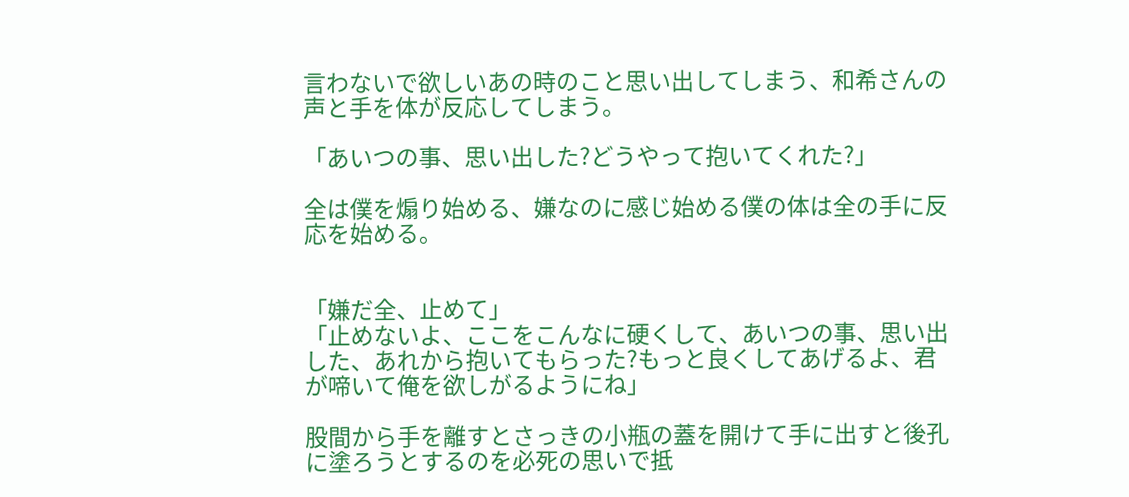言わないで欲しいあの時のこと思い出してしまう、和希さんの声と手を体が反応してしまう。

「あいつの事、思い出した?どうやって抱いてくれた?」

全は僕を煽り始める、嫌なのに感じ始める僕の体は全の手に反応を始める。


「嫌だ全、止めて」
「止めないよ、ここをこんなに硬くして、あいつの事、思い出した、あれから抱いてもらった?もっと良くしてあげるよ、君が啼いて俺を欲しがるようにね」

股間から手を離すとさっきの小瓶の蓋を開けて手に出すと後孔に塗ろうとするのを必死の思いで抵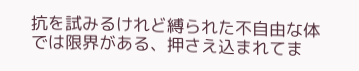抗を試みるけれど縛られた不自由な体では限界がある、押さえ込まれてま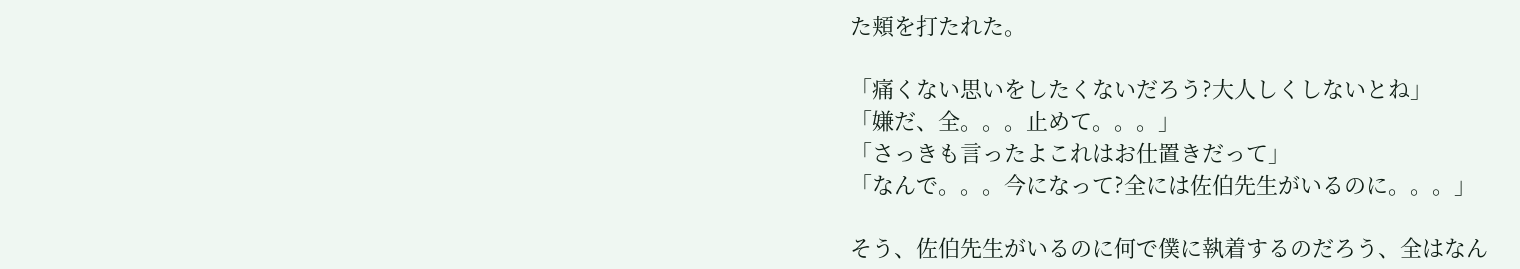た頬を打たれた。

「痛くない思いをしたくないだろう?大人しくしないとね」
「嫌だ、全。。。止めて。。。」
「さっきも言ったよこれはお仕置きだって」
「なんで。。。今になって?全には佐伯先生がいるのに。。。」

そう、佐伯先生がいるのに何で僕に執着するのだろう、全はなん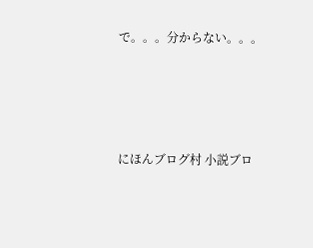で。。。分からない。。。




にほんブログ村 小説ブロ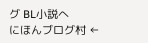グ BL小説へ
にほんブログ村 ←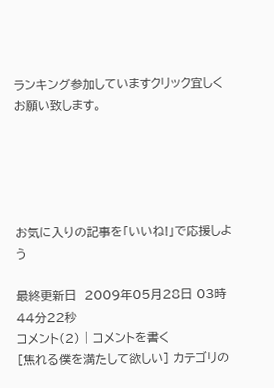ランキング参加していますクリック宜しくお願い致します。





お気に入りの記事を「いいね!」で応援しよう

最終更新日  2009年05月28日 03時44分22秒
コメント(2) | コメントを書く
[焦れる僕を満たして欲しい] カテゴリの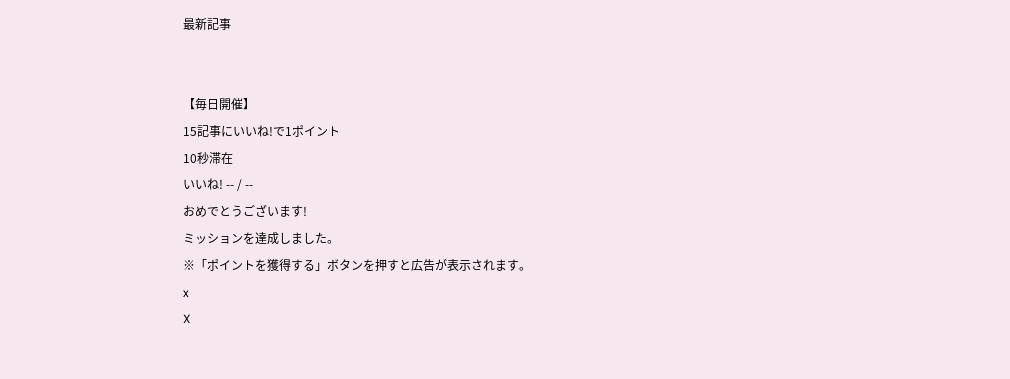最新記事


【毎日開催】
15記事にいいね!で1ポイント
10秒滞在
いいね! -- / --
おめでとうございます!
ミッションを達成しました。
※「ポイントを獲得する」ボタンを押すと広告が表示されます。
x
X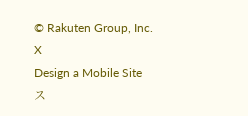© Rakuten Group, Inc.
X
Design a Mobile Site
ス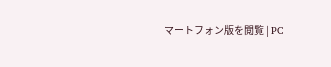マートフォン版を閲覧 | PC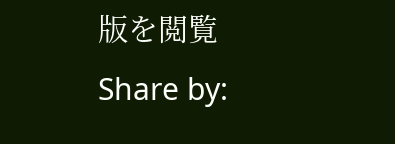版を閲覧
Share by: